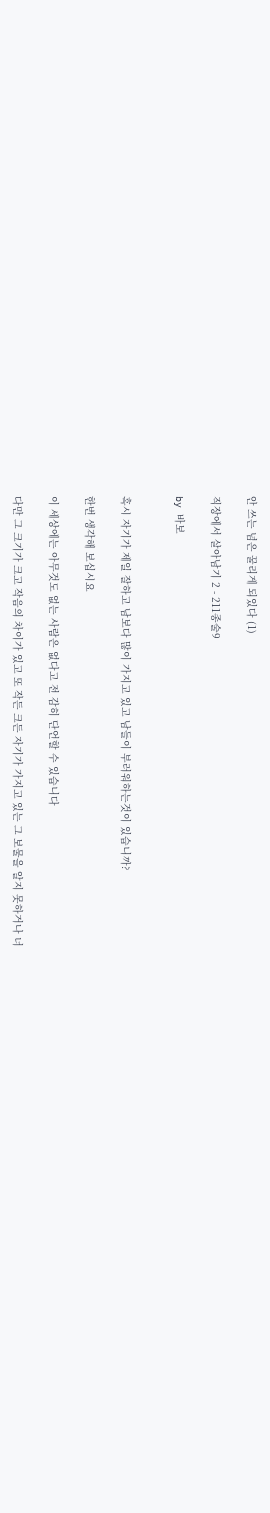안 쓰는 넘은 꿀리게 되있다 (1)

직장에서 살아남기 2 - 211종술9

by 바보


혹시 자기가 제일 잘하고 남보다 많이 가지고 있고 남들이 부러워하는것이 있습니까?

한번 생각해 보십시요

이 세상에는 아무것도 없는 사람은 없다고 전 감히 단언할 수 있습니다

다만 그 크기가 크고 작음의 차이가 있고 또 작든 크든 자기가 가지고 있는 그 보물을 알지 못하거나 너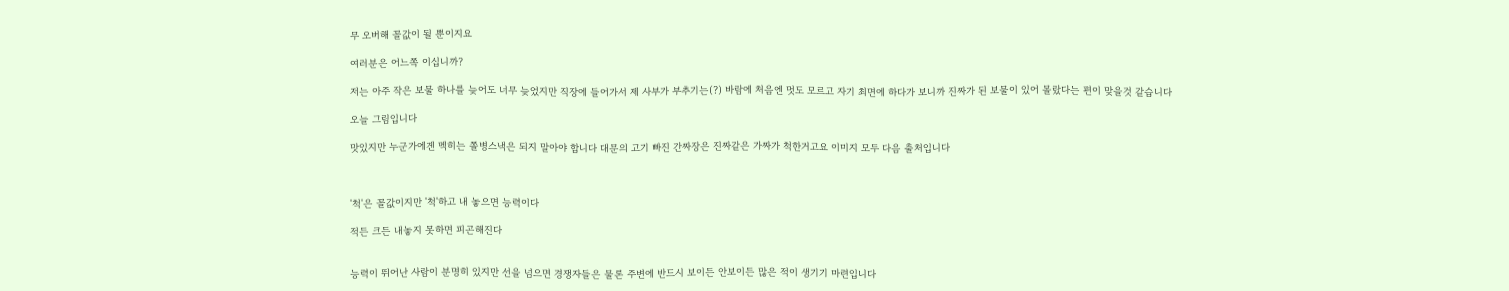무 오버해 꼴값이 될 뿐이지요

여러분은 어느쪽 이십니까?

저는 아주 작은 보물 하나를 늦어도 너무 늦었지만 직장에 들어가서 제 사부가 부추기는(?) 바람에 처음엔 멋도 모르고 자기 최면에 하다가 보니까 진짜가 된 보물이 있어 몰랐다는 편이 맞을것 같습니다

오늘 그림입니다

맛있지만 누군가에겐 멕히는 쫄병스낵은 되지 말아야 합니다 대문의 고기 빠진 간짜장은 진짜같은 가짜가 척한거고요 이미지 모두 다음 출처입니다



'척'은 꼴값이지만 '척'하고 내 놓으면 능력이다

적든 크든 내놓지 못하면 피곤해진다


능력이 뛰어난 사람이 분명히 있지만 선을 넘으면 경쟁자들은 물론 주변에 반드시 보이든 안보이든 많은 적이 생기기 마련입니다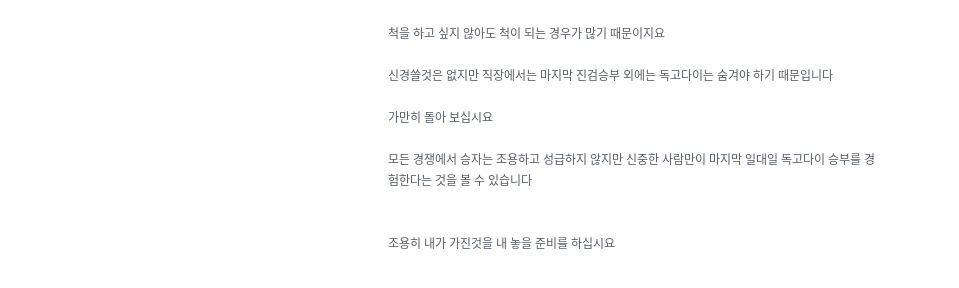척을 하고 싶지 않아도 척이 되는 경우가 많기 때문이지요

신경쓸것은 없지만 직장에서는 마지막 진검승부 외에는 독고다이는 숨겨야 하기 때문입니다

가만히 돌아 보십시요

모든 경쟁에서 승자는 조용하고 성급하지 않지만 신중한 사람만이 마지막 일대일 독고다이 승부를 경험한다는 것을 볼 수 있습니다


조용히 내가 가진것을 내 놓을 준비를 하십시요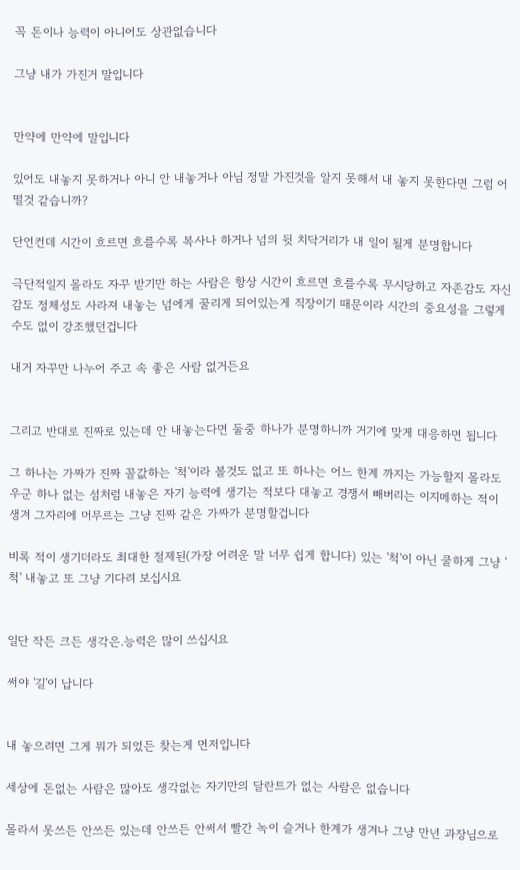꼭 돈이나 능력이 아니어도 상관없습니다

그냥 내가 가진거 말입니다


만약에 만약에 말입니다

있어도 내놓지 못하거나 아니 안 내놓거나 아님 정말 가진것을 알지 못해서 내 놓지 못한다면 그럼 어떨것 같습니까?

단언컨데 시간이 흐르면 흐를수록 복사나 하거나 넘의 뒷 치닥거리가 내 일이 될게 분명합니다

극단적일지 몰라도 자꾸 받기만 하는 사람은 항상 시간이 흐르면 흐를수록 무시당하고 자존감도 자신감도 정체성도 사라져 내놓는 넘에게 꿀리게 되어있는게 직장이기 때문이라 시간의 중요성을 그렇게 수도 없이 강조했던겁니다

내거 자꾸만 나누어 주고 속 좋은 사람 없거든요


그리고 반대로 진짜로 있는데 안 내놓는다면 둘중 하나가 분명하니까 거기에 맞게 대응하면 됩니다

그 하나는 가짜가 진짜 꼴값하는 '척'이라 볼것도 없고 또 하나는 어느 한계 까지는 가능할지 몰라도 우군 하나 없는 섬처럼 내놓은 자기 능력에 생기는 적보다 대놓고 경쟁서 빼버리는 이지메하는 적이 생겨 그자리에 머무르는 그냥 진짜 같은 가짜가 분명할겁니다

비록 적이 생기더라도 최대한 절제된(가장 어려운 말 너무 쉽게 합니다) 있는 '척'이 아닌 쿨하게 그냥 '척' 내놓고 또 그냥 기다려 보십시요


일단 작든 크든 생각은.능력은 많이 쓰십시요

써야 '길'이 납니다


내 놓으려면 그게 뭐가 되었든 찾는게 먼저입니다

세상에 돈없는 사람은 많아도 생각없는 자기만의 달란트가 없는 사람은 없습니다

몰라서 못쓰든 안쓰든 있는데 안쓰든 안써서 빨간 녹이 슬거나 한계가 생겨나 그냥 만년 과장님으로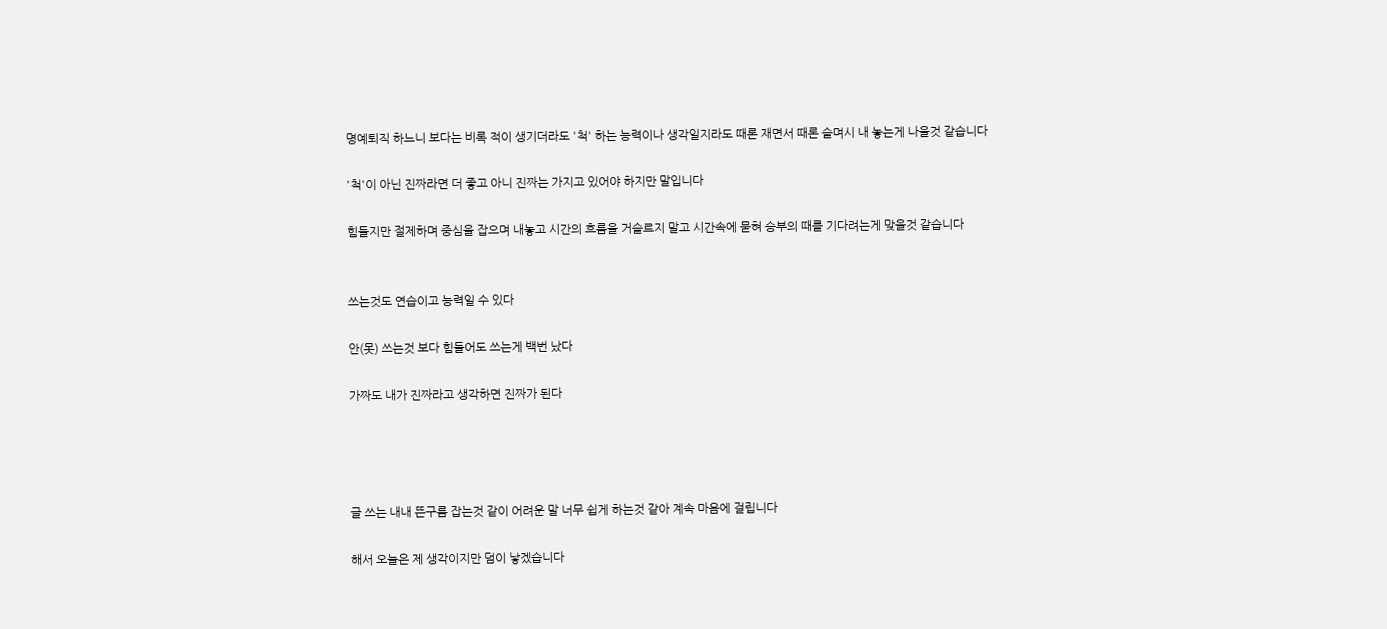명예퇴직 하느니 보다는 비록 적이 생기더라도 '척' 하는 능력이나 생각일지라도 때론 재면서 때론 슬며시 내 놓는게 나을것 같습니다

'척'이 아닌 진짜라면 더 좋고 아니 진짜는 가지고 있어야 하지만 말입니다

힘들지만 절제하며 중심을 잡으며 내놓고 시간의 흐름을 거슬르지 말고 시간속에 묻혀 승부의 때를 기다려는게 맞을것 같습니다


쓰는것도 연습이고 능력일 수 있다

안(못) 쓰는것 보다 힘들어도 쓰는게 백번 났다

가짜도 내가 진짜라고 생각하면 진짜가 된다




글 쓰는 내내 뜬구름 잡는것 같이 어려운 말 너무 쉽게 하는것 같아 계속 마음에 걸립니다

해서 오늘은 제 생각이지만 덤이 낳겠습니다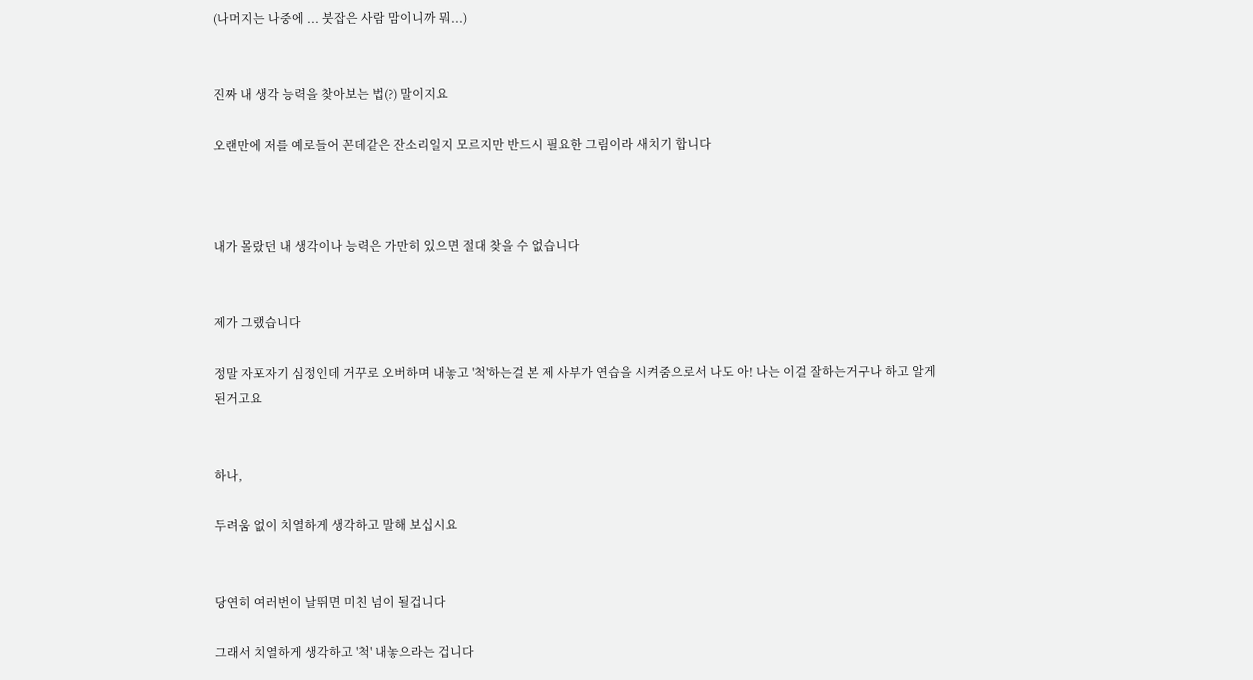(나머지는 나중에 ... 붓잡은 사람 맘이니까 뭐...)


진짜 내 생각 능력을 찾아보는 법(?) 말이지요

오랜만에 저를 예로들어 꼰데같은 잔소리일지 모르지만 반드시 필요한 그림이라 새치기 합니다



내가 몰랐던 내 생각이나 능력은 가만히 있으면 절대 찾을 수 없습니다


제가 그랬습니다

정말 자포자기 심정인데 거꾸로 오버하며 내놓고 '척'하는걸 본 제 사부가 연습을 시켜줌으로서 나도 아! 나는 이걸 잘하는거구나 하고 알게된거고요


하나,

두려움 없이 치열하게 생각하고 말해 보십시요


당연히 여러번이 날뛰면 미친 넘이 될겁니다

그래서 치열하게 생각하고 '척' 내놓으라는 겁니다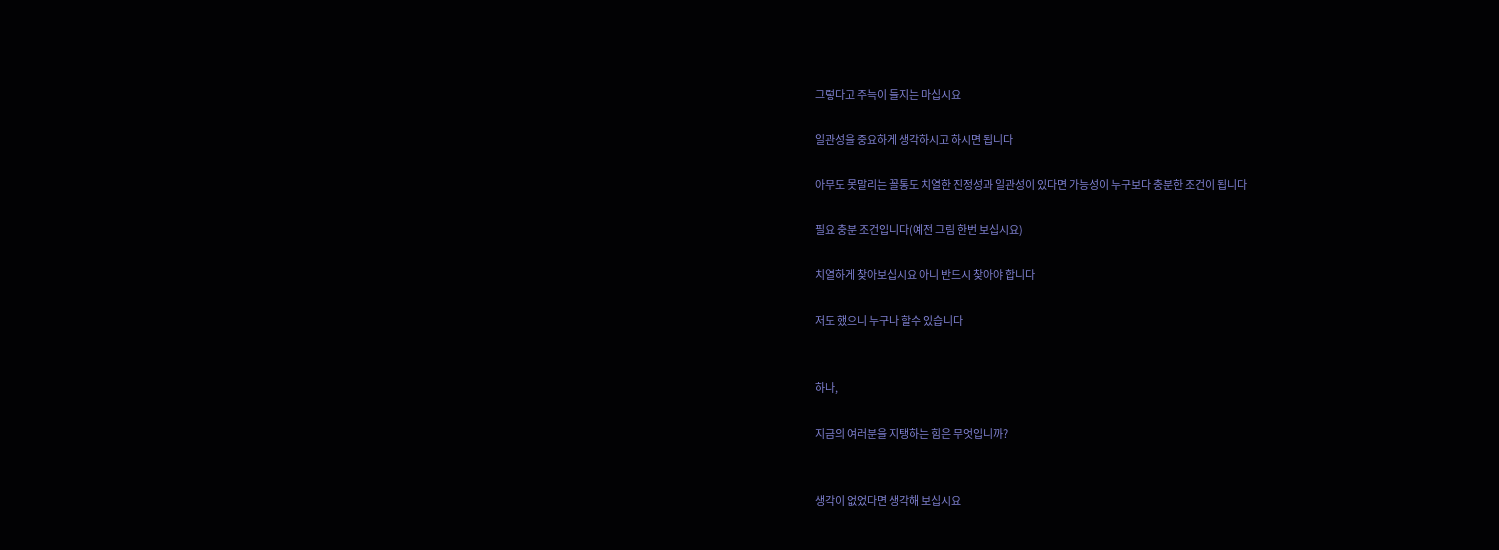그렇다고 주늑이 들지는 마십시요

일관성을 중요하게 생각하시고 하시면 됩니다

아무도 못말리는 꼴통도 치열한 진정성과 일관성이 있다면 가능성이 누구보다 충분한 조건이 됩니다

필요 충분 조건입니다(예전 그림 한번 보십시요)

치열하게 찾아보십시요 아니 반드시 찾아야 합니다

저도 했으니 누구나 할수 있습니다


하나,

지금의 여러분을 지탱하는 힘은 무엇입니까?


생각이 없었다면 생각해 보십시요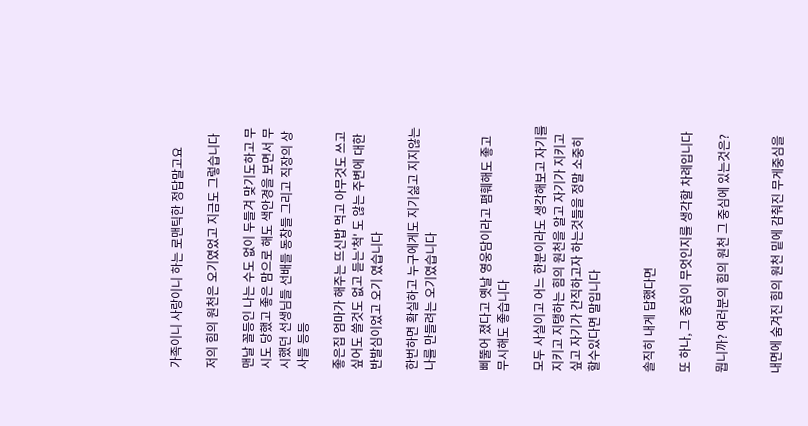가족이니 사랑이니 하는 로맨틱한 정답말고요

저의 힘의 원천은 오기였었고 지금도 그렇습니다

맨날 꼴등인 나는 수도 없이 두들겨 맞기도하고 무시도 당했고 좋은 맘으로 해도 색안경을 보면서 무시했던 선생님들 선배들 동창들 그리고 직장의 상사들 등등

좋은집 엄마가 해주는 뜨신밥 먹고 아무것도 쓰고 싶어도 쓸것도 없고 듣는'척' 도 않는 주변에 대한 반발심이었고 오기 였습니다

한번하면 확실하고 누구에게도 지기싫고 지지않는 나를 만들려는 오기였습니다


삐뚤어 졌다고 옛날 영웅담이라고 폄훼해도 좋고 무시해도 좋습니다

모두 사실이고 어느 한분이라도 생각해보고 자기를 지키고 지탱하는 힘의 원천을 알고 자기가 지키고 싶고 자기가 간직하고자 하는것들을 정말 소중히 할수있다면 말입니다


솔직히 내게 답했다면

또 하나, 그 중심이 무엇인지를 생각할 차례입니다

뭡니까? 여러분의 힘의 원천 그 중심에 있는것은?


내면에 숨겨진 힘의 원천 밑에 감춰진 무게중심을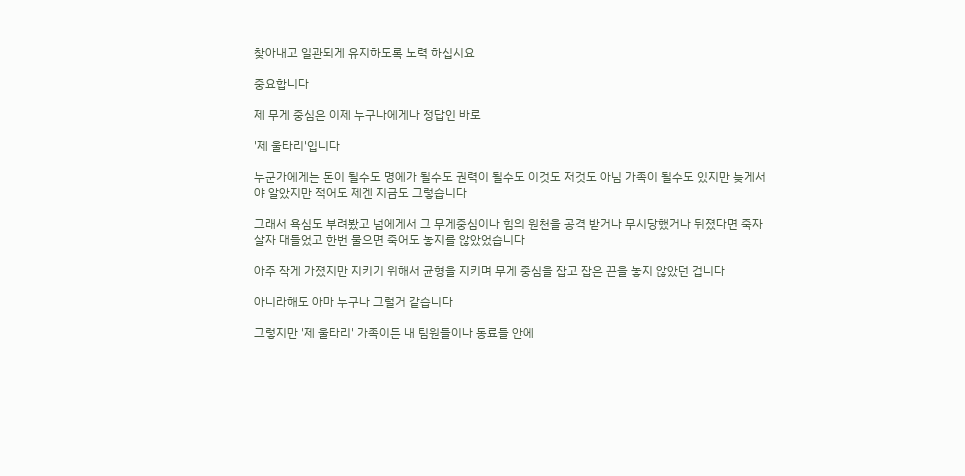찾아내고 일관되게 유지하도록 노력 하십시요

중요합니다

제 무게 중심은 이제 누구나에게나 정답인 바로

'제 울타리'입니다

누군가에게는 돈이 될수도 명에가 될수도 권력이 될수도 이것도 저것도 아님 가족이 될수도 있지만 늦게서야 알았지만 적어도 제겐 지금도 그렇습니다

그래서 욕심도 부려봤고 넘에게서 그 무게중심이나 힘의 원천을 공격 받거나 무시당했거나 뒤졌다면 죽자 살자 대들었고 한번 물으면 죽어도 놓지를 않았었습니다

아주 작게 가졌지만 지키기 위해서 균형을 지키며 무게 중심을 잡고 잡은 끈을 놓지 않았던 겁니다

아니라해도 아마 누구나 그럴거 같습니다

그렇지만 '제 울타리' 가족이든 내 팀원들이나 동료들 안에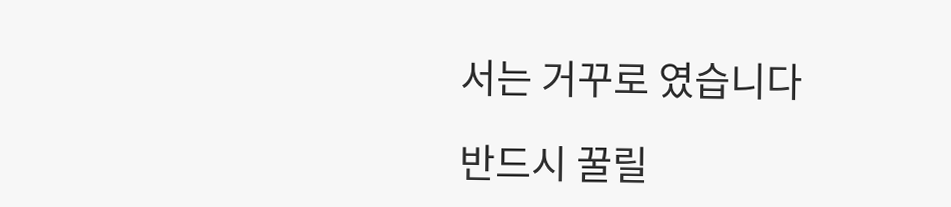서는 거꾸로 였습니다

반드시 꿀릴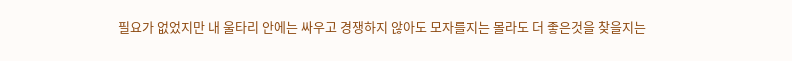필요가 없었지만 내 울타리 안에는 싸우고 경쟁하지 않아도 모자를지는 몰라도 더 좋은것을 찾을지는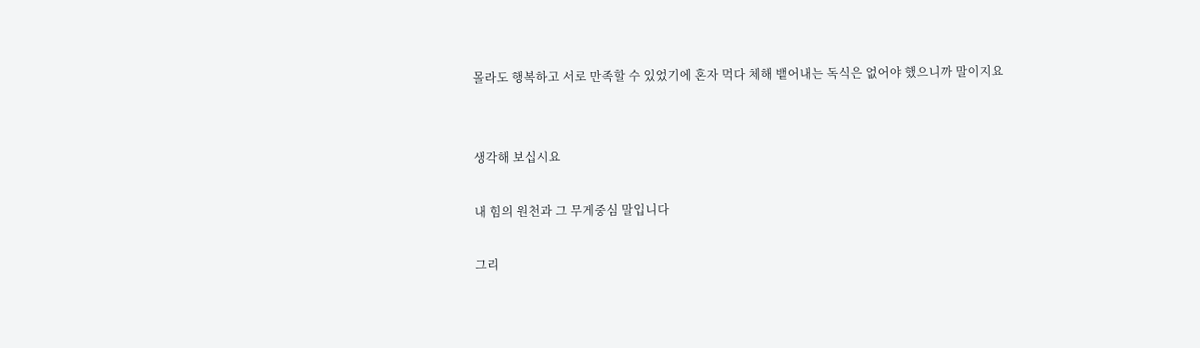몰라도 행복하고 서로 만족할 수 있었기에 혼자 먹다 체해 뱉어내는 독식은 없어야 했으니까 말이지요


생각해 보십시요

내 힘의 원천과 그 무게중심 말입니다

그리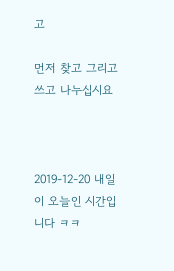고

먼저 찾고 그리고 쓰고 나누십시요



2019-12-20 내일이 오늘인 시간입니다 ㅋㅋ